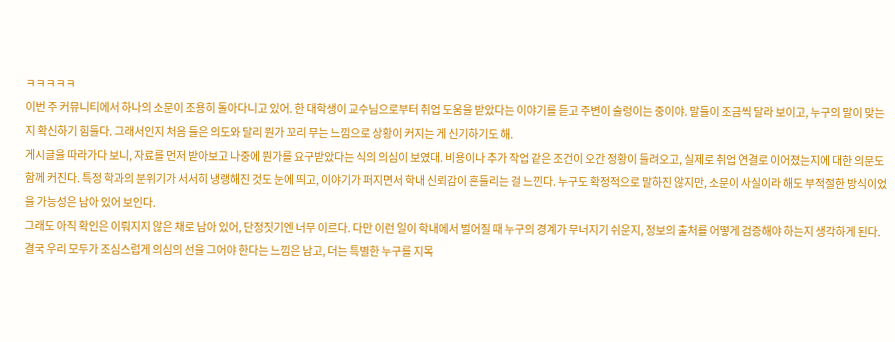ㅋㅋㅋㅋㅋ
이번 주 커뮤니티에서 하나의 소문이 조용히 돌아다니고 있어. 한 대학생이 교수님으로부터 취업 도움을 받았다는 이야기를 듣고 주변이 술렁이는 중이야. 말들이 조금씩 달라 보이고, 누구의 말이 맞는지 확신하기 힘들다. 그래서인지 처음 들은 의도와 달리 뭔가 꼬리 무는 느낌으로 상황이 커지는 게 신기하기도 해.
게시글을 따라가다 보니, 자료를 먼저 받아보고 나중에 뭔가를 요구받았다는 식의 의심이 보였대. 비용이나 추가 작업 같은 조건이 오간 정황이 들려오고, 실제로 취업 연결로 이어졌는지에 대한 의문도 함께 커진다. 특정 학과의 분위기가 서서히 냉랭해진 것도 눈에 띄고, 이야기가 퍼지면서 학내 신뢰감이 흔들리는 걸 느낀다. 누구도 확정적으로 말하진 않지만, 소문이 사실이라 해도 부적절한 방식이었을 가능성은 남아 있어 보인다.
그래도 아직 확인은 이뤄지지 않은 채로 남아 있어, 단정짓기엔 너무 이르다. 다만 이런 일이 학내에서 벌어질 때 누구의 경계가 무너지기 쉬운지, 정보의 출처를 어떻게 검증해야 하는지 생각하게 된다. 결국 우리 모두가 조심스럽게 의심의 선을 그어야 한다는 느낌은 남고, 더는 특별한 누구를 지목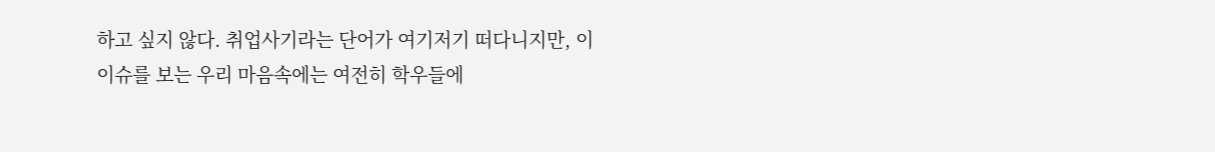하고 싶지 않다. 취업사기라는 단어가 여기저기 떠다니지만, 이 이슈를 보는 우리 마음속에는 여전히 학우들에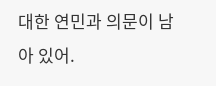대한 연민과 의문이 남아 있어.